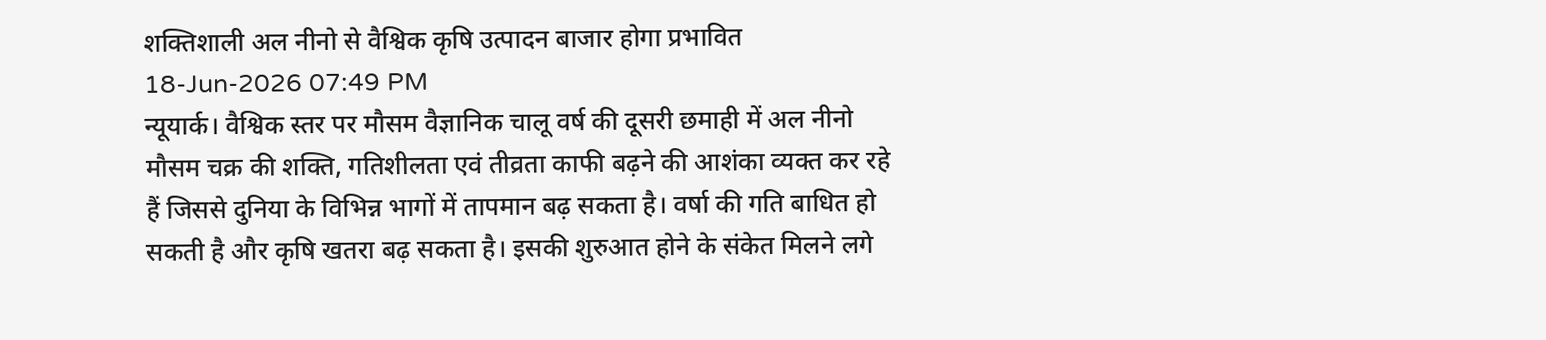शक्तिशाली अल नीनो से वैश्विक कृषि उत्पादन बाजार होगा प्रभावित
18-Jun-2026 07:49 PM
न्यूयार्क। वैश्विक स्तर पर मौसम वैज्ञानिक चालू वर्ष की दूसरी छमाही में अल नीनो मौसम चक्र की शक्ति, गतिशीलता एवं तीव्रता काफी बढ़ने की आशंका व्यक्त कर रहे हैं जिससे दुनिया के विभिन्न भागों में तापमान बढ़ सकता है। वर्षा की गति बाधित हो सकती है और कृषि खतरा बढ़ सकता है। इसकी शुरुआत होने के संकेत मिलने लगे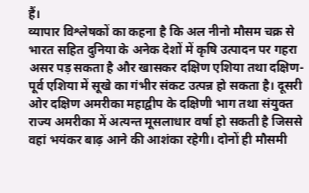हैं।
व्यापार विश्लेषकों का कहना है कि अल नीनो मौसम चक्र से भारत सहित दुनिया के अनेक देशों में कृषि उत्पादन पर गहरा असर पड़ सकता है और खासकर दक्षिण एशिया तथा दक्षिण-पूर्व एशिया में सूखे का गंभीर संकट उत्पन्न हो सकता है। दूसरी ओर दक्षिण अमरीका महाद्वीप के दक्षिणी भाग तथा संयुक्त राज्य अमरीका में अत्यन्त मूसलाधार वर्षा हो सकती है जिससे वहां भयंकर बाढ़ आने की आशंका रहेगी। दोनों ही मौसमी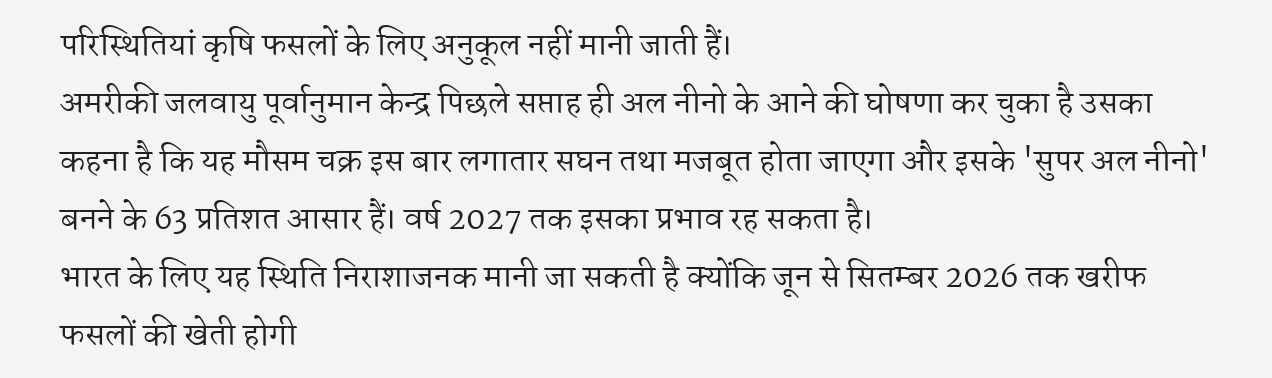परिस्थितियां कृषि फसलों के लिए अनुकूल नहीं मानी जाती हैं।
अमरीकी जलवायु पूर्वानुमान केन्द्र पिछले सप्ताह ही अल नीनो के आने की घोषणा कर चुका है उसका कहना है कि यह मौसम चक्र इस बार लगातार सघन तथा मजबूत होता जाएगा और इसके 'सुपर अल नीनो' बनने के 63 प्रतिशत आसार हैं। वर्ष 2027 तक इसका प्रभाव रह सकता है।
भारत के लिए यह स्थिति निराशाजनक मानी जा सकती है क्योंकि जून से सितम्बर 2026 तक खरीफ फसलों की खेती होगी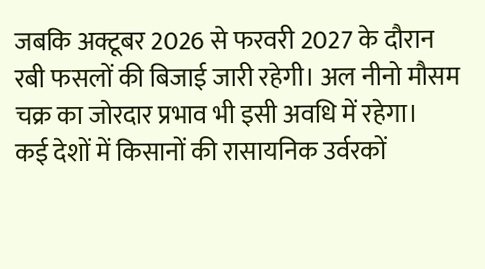जबकि अक्टूबर 2026 से फरवरी 2027 के दौरान रबी फसलों की बिजाई जारी रहेगी। अल नीनो मौसम चक्र का जोरदार प्रभाव भी इसी अवधि में रहेगा।
कई देशों में किसानों की रासायनिक उर्वरकों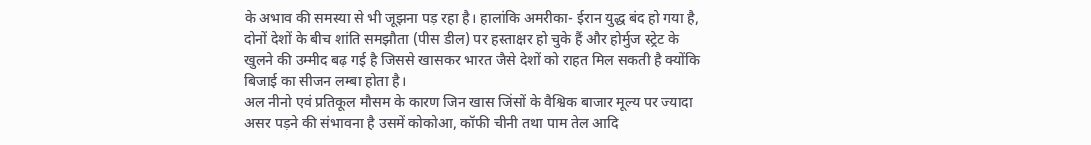के अभाव की समस्या से भी जूझना पड़ रहा है। हालांकि अमरीका- ईरान युद्ध बंद हो गया है, दोनों देशों के बीच शांति समझौता (पीस डील) पर हस्ताक्षर हो चुके हैं और होर्मुज स्ट्रेट के खुलने की उम्मीद बढ़ गई है जिससे खासकर भारत जैसे देशों को राहत मिल सकती है क्योंकि बिजाई का सीजन लम्बा होता है।
अल नीनो एवं प्रतिकूल मौसम के कारण जिन खास जिंसों के वैश्विक बाजार मूल्य पर ज्यादा असर पड़ने की संभावना है उसमें कोकोआ, कॉफी चीनी तथा पाम तेल आदि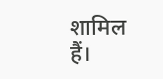शामिल हैं।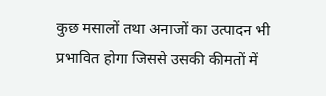कुछ मसालों तथा अनाजों का उत्पादन भी प्रभावित होगा जिससे उसकी कीमतों में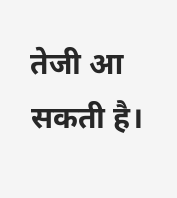तेजी आ सकती है।